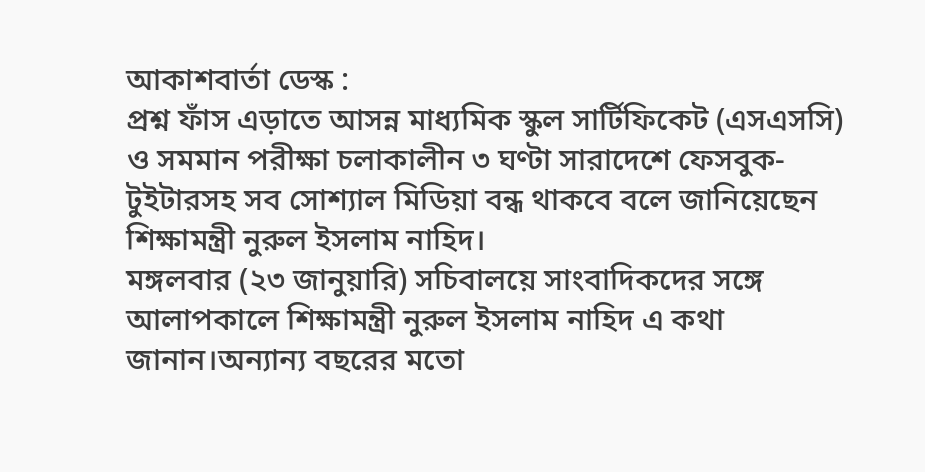আকাশবার্তা ডেস্ক :
প্রশ্ন ফাঁস এড়াতে আসন্ন মাধ্যমিক স্কুল সার্টিফিকেট (এসএসসি) ও সমমান পরীক্ষা চলাকালীন ৩ ঘণ্টা সারাদেশে ফেসবুক-টুইটারসহ সব সোশ্যাল মিডিয়া বন্ধ থাকবে বলে জানিয়েছেন শিক্ষামন্ত্রী নুরুল ইসলাম নাহিদ।
মঙ্গলবার (২৩ জানুয়ারি) সচিবালয়ে সাংবাদিকদের সঙ্গে আলাপকালে শিক্ষামন্ত্রী নুরুল ইসলাম নাহিদ এ কথা জানান।অন্যান্য বছরের মতো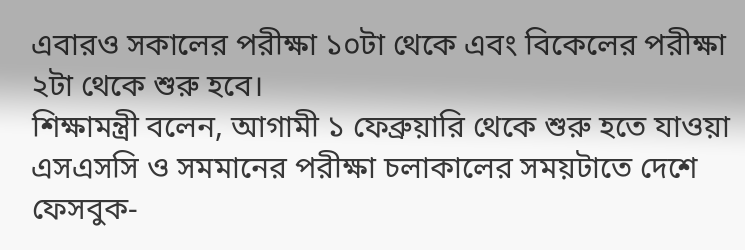এবারও সকালের পরীক্ষা ১০টা থেকে এবং বিকেলের পরীক্ষা ২টা থেকে শুরু হবে।
শিক্ষামন্ত্রী বলেন, আগামী ১ ফেব্রুয়ারি থেকে শুরু হতে যাওয়া এসএসসি ও সমমানের পরীক্ষা চলাকালের সময়টাতে দেশে ফেসবুক-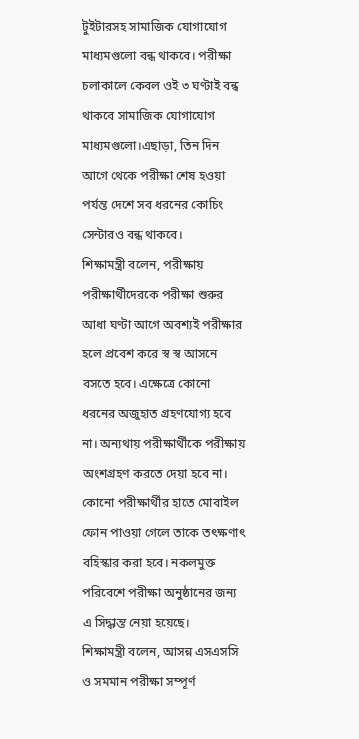টুইটারসহ সামাজিক যোগাযোগ মাধ্যমগুলো বন্ধ থাকবে। পরীক্ষা চলাকালে কেবল ওই ৩ ঘণ্টাই বন্ধ থাকবে সামাজিক যোগাযোগ মাধ্যমগুলো।এছাড়া, তিন দিন আগে থেকে পরীক্ষা শেষ হওয়া পর্যন্ত দেশে সব ধরনের কোচিং সেন্টারও বন্ধ থাকবে।
শিক্ষামন্ত্রী বলেন, পরীক্ষায় পরীক্ষার্থীদেরকে পরীক্ষা শুরুর আধা ঘণ্টা আগে অবশ্যই পরীক্ষার হলে প্রবেশ করে স্ব স্ব আসনে বসতে হবে। এক্ষেত্রে কোনো ধরনের অজুহাত গ্রহণযোগ্য হবে না। অন্যথায় পরীক্ষার্থীকে পরীক্ষায় অংশগ্রহণ করতে দেয়া হবে না। কোনো পরীক্ষার্থীর হাতে মোবাইল ফোন পাওয়া গেলে তাকে তৎক্ষণাৎ বহিস্কার করা হবে। নকলমুক্ত পরিবেশে পরীক্ষা অনুষ্ঠানের জন্য এ সিদ্ধান্ত নেয়া হয়েছে।
শিক্ষামন্ত্রী বলেন, আসন্ন এসএসসি ও সমমান পরীক্ষা সম্পূর্ণ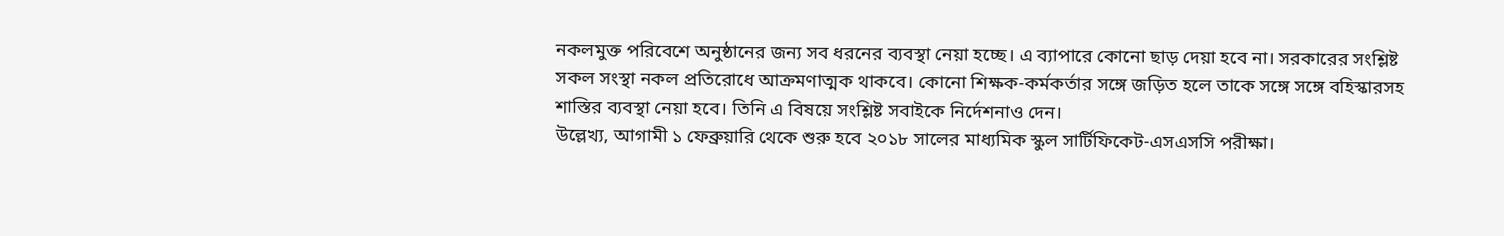নকলমুক্ত পরিবেশে অনুষ্ঠানের জন্য সব ধরনের ব্যবস্থা নেয়া হচ্ছে। এ ব্যাপারে কোনো ছাড় দেয়া হবে না। সরকারের সংশ্লিষ্ট সকল সংস্থা নকল প্রতিরোধে আক্রমণাত্মক থাকবে। কোনো শিক্ষক-কর্মকর্তার সঙ্গে জড়িত হলে তাকে সঙ্গে সঙ্গে বহিস্কারসহ শাস্তির ব্যবস্থা নেয়া হবে। তিনি এ বিষয়ে সংশ্লিষ্ট সবাইকে নির্দেশনাও দেন।
উল্লেখ্য, আগামী ১ ফেব্রুয়ারি থেকে শুরু হবে ২০১৮ সালের মাধ্যমিক স্কুল সার্টিফিকেট-এসএসসি পরীক্ষা।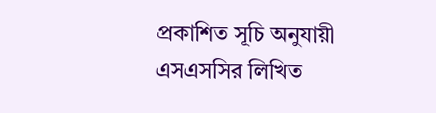প্রকাশিত সূচি অনুযায়ী এসএসসির লিখিত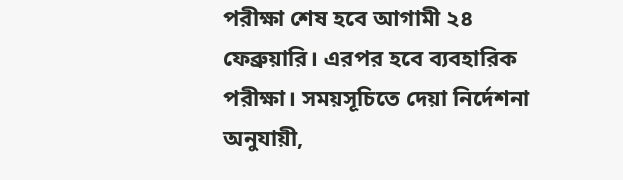পরীক্ষা শেষ হবে আগামী ২৪ ফেব্রুয়ারি। এরপর হবে ব্যবহারিক পরীক্ষা। সময়সূচিতে দেয়া নির্দেশনা অনুযায়ী,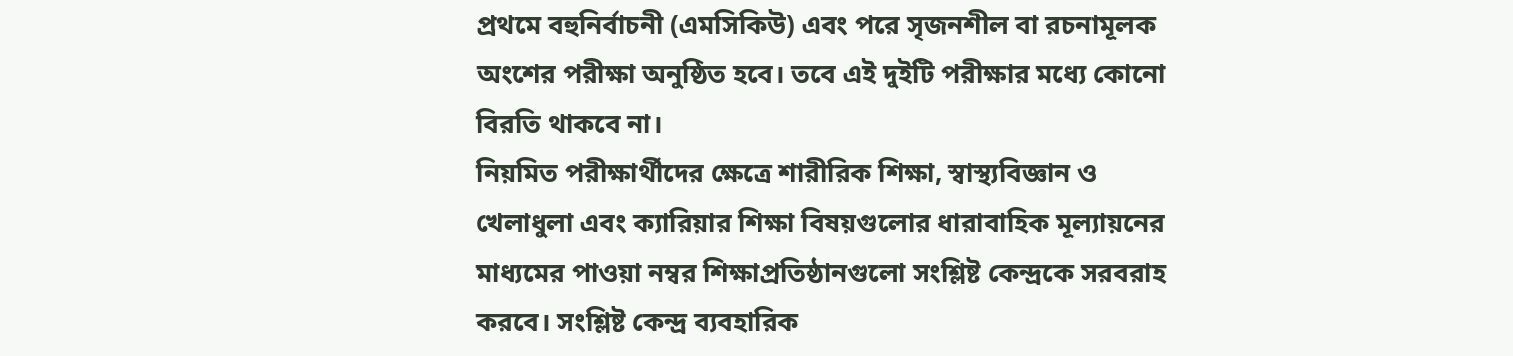প্রথমে বহুনির্বাচনী (এমসিকিউ) এবং পরে সৃজনশীল বা রচনামূলক অংশের পরীক্ষা অনুষ্ঠিত হবে। তবে এই দুইটি পরীক্ষার মধ্যে কোনো বিরতি থাকবে না।
নিয়মিত পরীক্ষার্থীদের ক্ষেত্রে শারীরিক শিক্ষা, স্বাস্থ্যবিজ্ঞান ও খেলাধুলা এবং ক্যারিয়ার শিক্ষা বিষয়গুলোর ধারাবাহিক মূল্যায়নের মাধ্যমের পাওয়া নম্বর শিক্ষাপ্রতিষ্ঠানগুলো সংশ্লিষ্ট কেন্দ্রকে সরবরাহ করবে। সংশ্লিষ্ট কেন্দ্র ব্যবহারিক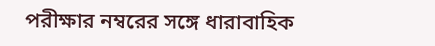পরীক্ষার নম্বরের সঙ্গে ধারাবাহিক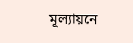মূল্যায়নে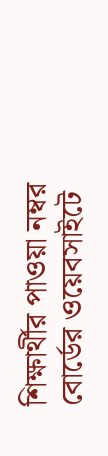শিক্ষার্থীর পাওয়া নম্বর বোর্ডের ওয়েবসাইটে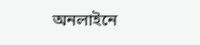অনলাইনে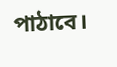পাঠাবে।